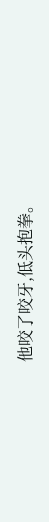他咬了咬牙,低头抱拳。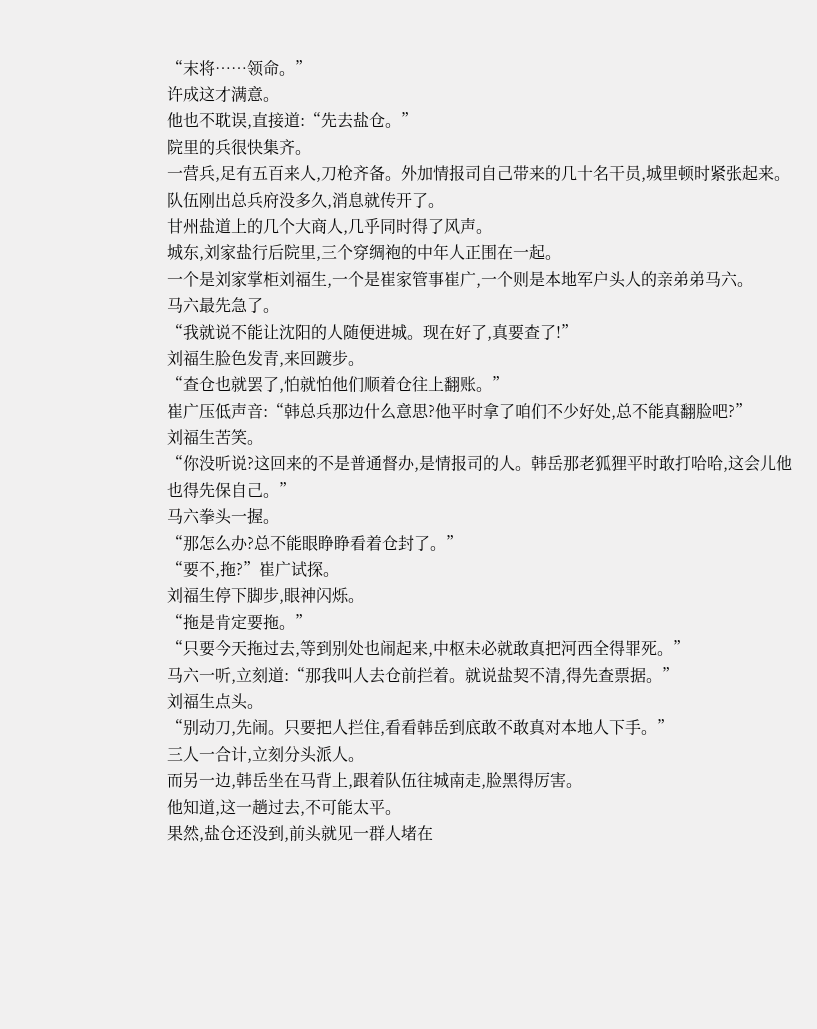“末将……领命。”
许成这才满意。
他也不耽误,直接道:“先去盐仓。”
院里的兵很快集齐。
一营兵,足有五百来人,刀枪齐备。外加情报司自己带来的几十名干员,城里顿时紧张起来。
队伍刚出总兵府没多久,消息就传开了。
甘州盐道上的几个大商人,几乎同时得了风声。
城东,刘家盐行后院里,三个穿绸袍的中年人正围在一起。
一个是刘家掌柜刘福生,一个是崔家管事崔广,一个则是本地军户头人的亲弟弟马六。
马六最先急了。
“我就说不能让沈阳的人随便进城。现在好了,真要查了!”
刘福生脸色发青,来回踱步。
“查仓也就罢了,怕就怕他们顺着仓往上翻账。”
崔广压低声音:“韩总兵那边什么意思?他平时拿了咱们不少好处,总不能真翻脸吧?”
刘福生苦笑。
“你没听说?这回来的不是普通督办,是情报司的人。韩岳那老狐狸平时敢打哈哈,这会儿他也得先保自己。”
马六拳头一握。
“那怎么办?总不能眼睁睁看着仓封了。”
“要不,拖?”崔广试探。
刘福生停下脚步,眼神闪烁。
“拖是肯定要拖。”
“只要今天拖过去,等到别处也闹起来,中枢未必就敢真把河西全得罪死。”
马六一听,立刻道:“那我叫人去仓前拦着。就说盐契不清,得先查票据。”
刘福生点头。
“别动刀,先闹。只要把人拦住,看看韩岳到底敢不敢真对本地人下手。”
三人一合计,立刻分头派人。
而另一边,韩岳坐在马背上,跟着队伍往城南走,脸黑得厉害。
他知道,这一趟过去,不可能太平。
果然,盐仓还没到,前头就见一群人堵在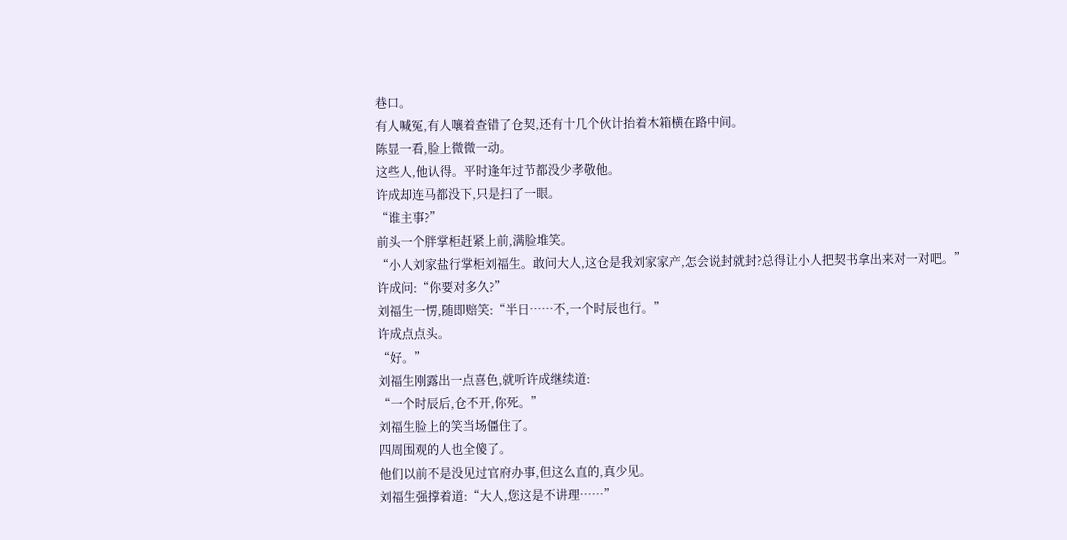巷口。
有人喊冤,有人嚷着查错了仓契,还有十几个伙计抬着木箱横在路中间。
陈显一看,脸上微微一动。
这些人,他认得。平时逢年过节都没少孝敬他。
许成却连马都没下,只是扫了一眼。
“谁主事?”
前头一个胖掌柜赶紧上前,满脸堆笑。
“小人刘家盐行掌柜刘福生。敢问大人,这仓是我刘家家产,怎会说封就封?总得让小人把契书拿出来对一对吧。”
许成问:“你要对多久?”
刘福生一愣,随即赔笑:“半日……不,一个时辰也行。”
许成点点头。
“好。”
刘福生刚露出一点喜色,就听许成继续道:
“一个时辰后,仓不开,你死。”
刘福生脸上的笑当场僵住了。
四周围观的人也全傻了。
他们以前不是没见过官府办事,但这么直的,真少见。
刘福生强撑着道:“大人,您这是不讲理……”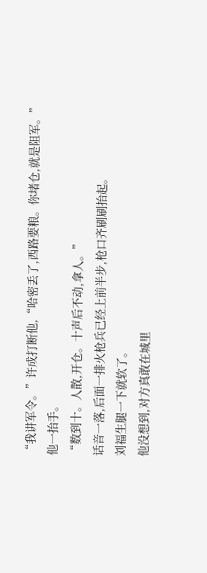“我讲军令。”许成打断他,“哈密丢了,西路要粮。你堵仓,就是阻军。”
他一抬手。
“数到十。人散,开仓。十声后不动,拿人。”
话音一落,后面一排火枪兵已经上前半步,枪口齐刷刷抬起。
刘福生腿一下就软了。
他没想到,对方真敢在城里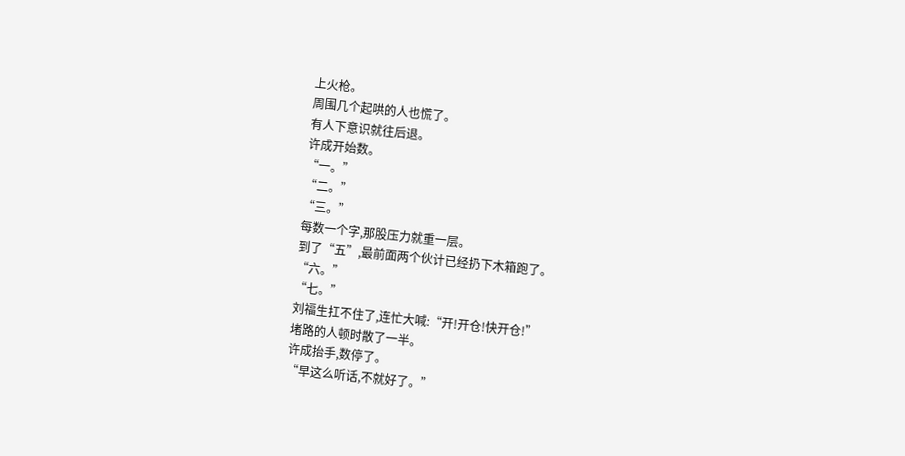上火枪。
周围几个起哄的人也慌了。
有人下意识就往后退。
许成开始数。
“一。”
“二。”
“三。”
每数一个字,那股压力就重一层。
到了“五”,最前面两个伙计已经扔下木箱跑了。
“六。”
“七。”
刘福生扛不住了,连忙大喊:“开!开仓!快开仓!”
堵路的人顿时散了一半。
许成抬手,数停了。
“早这么听话,不就好了。”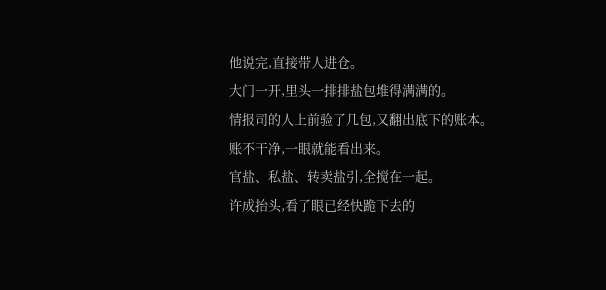他说完,直接带人进仓。
大门一开,里头一排排盐包堆得满满的。
情报司的人上前验了几包,又翻出底下的账本。
账不干净,一眼就能看出来。
官盐、私盐、转卖盐引,全搅在一起。
许成抬头,看了眼已经快跪下去的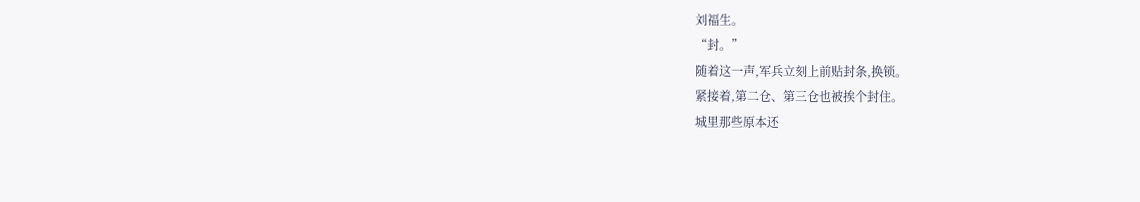刘福生。
“封。”
随着这一声,军兵立刻上前贴封条,换锁。
紧接着,第二仓、第三仓也被挨个封住。
城里那些原本还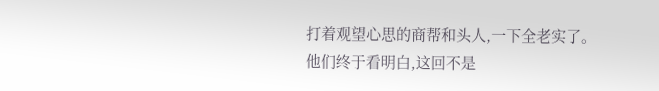打着观望心思的商帮和头人,一下全老实了。
他们终于看明白,这回不是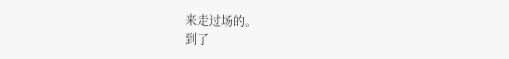来走过场的。
到了